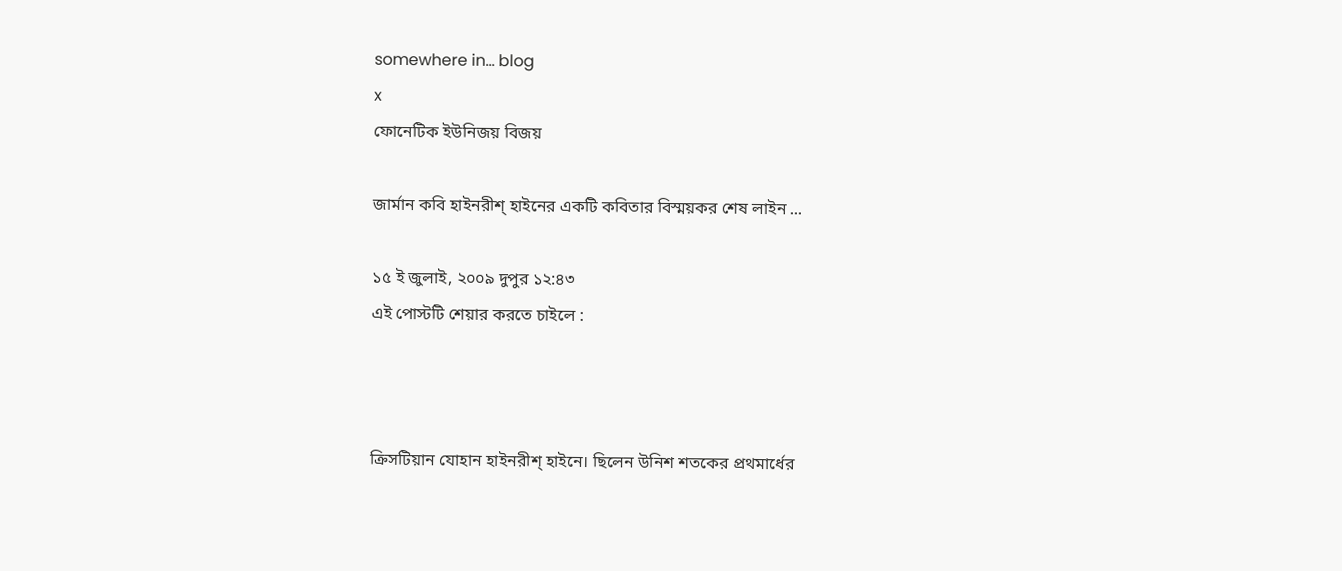somewhere in... blog
x
ফোনেটিক ইউনিজয় বিজয়

জার্মান কবি হাইনরীশ্‌ হাইনের একটি কবিতার বিস্ময়কর শেষ লাইন ...

১৫ ই জুলাই, ২০০৯ দুপুর ১২:৪৩
এই পোস্টটি শেয়ার করতে চাইলে :



ক্রিসটিয়ান যোহান হাইনরীশ্‌ হাইনে। ছিলেন উনিশ শতকের প্রথমার্ধের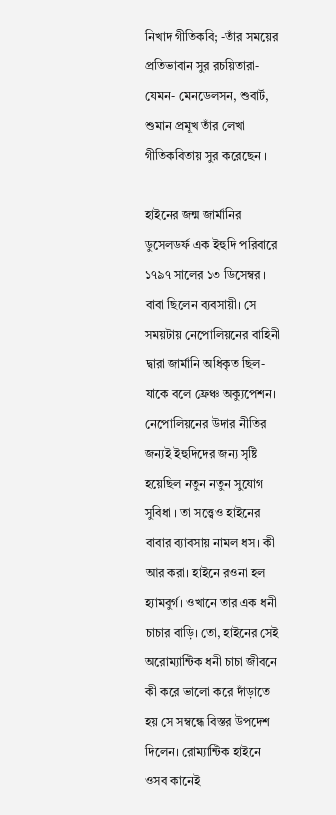নিখাদ গীতিকবি; -তাঁর সময়ের প্রতিভাবান সুর রচয়িতারা-যেমন- মেনডেলসন, শুবার্ট, শুমান প্রমূখ তাঁর লেখা গীতিকবিতায় সুর করেছেন ।

হাইনের জন্ম জার্মানির ডুসেলডর্ফ এক ইহুদি পরিবারে ১৭৯৭ সালের ১৩ ডিসেম্বর ।
বাবা ছিলেন ব্যবসায়ী। সে সময়টায় নেপোলিয়নের বাহিনী দ্বারা জার্মানি অধিকৃত ছিল-যাকে বলে ফ্রেঞ্চ অক্যুপেশন। নেপোলিয়নের উদার নীতির জন্যই ইহুদিদের জন্য সৃষ্টি হয়েছিল নতুন নতুন সুযোগ সুবিধা । তা সত্ত্বেও হাইনের বাবার ব্যাবসায় নামল ধস। কী আর করা। হাইনে রওনা হল হ্যামবুর্গ। ওখানে তার এক ধনী চাচার বাড়ি। তো, হাইনের সেই অরোম্যান্টিক ধনী চাচা জীবনে কী করে ভালো করে দাঁড়াতে হয় সে সম্বন্ধে বিস্তর উপদেশ দিলেন। রোম্যান্টিক হাইনে ওসব কানেই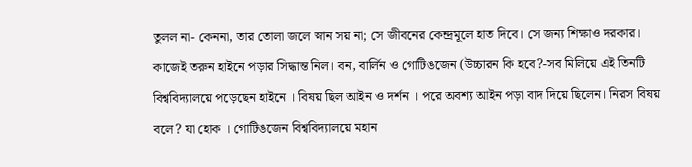তুলল না- কেননা, তার তোলা জলে স্নান সয় না; সে জীবনের কেন্দ্রমূলে হাত দিবে। সে জন্য শিক্ষাও দরকার। কাজেই তরুন হাইনে পড়ার সিদ্ধান্ত নিল। বন, বার্লিন ও গোটিঙজেন (উচ্চারন কি হবে?-সব মিলিয়ে এই তিনটি বিশ্ববিদ্যালয়ে পড়েছেন হাইনে । বিষয় ছিল আইন ও দর্শন । পরে অবশ্য আইন পড়া বাদ দিয়ে ছিলেন। নিরস বিষয় বলে? যা হোক । গোটিঙজেন বিশ্ববিদ্যালয়ে মহান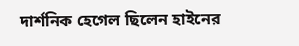দার্শনিক হেগেল ছিলেন হাইনের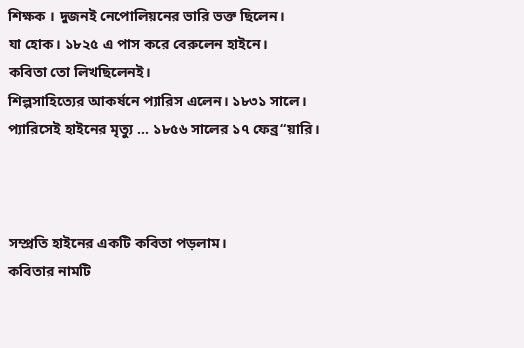শিক্ষক । দুজনই নেপোলিয়নের ভারি ভক্ত ছিলেন।
যা হোক। ১৮২৫ এ পাস করে বেরুলেন হাইনে।
কবিতা তো লিখছিলেনই।
শিল্পসাহিত্যের আকর্ষনে প্যারিস এলেন। ১৮৩১ সালে।
প্যারিসেই হাইনের মৃত্যু ... ১৮৫৬ সালের ১৭ ফেব্র“য়ারি।



সম্প্রতি হাইনের একটি কবিতা পড়লাম।
কবিতার নামটি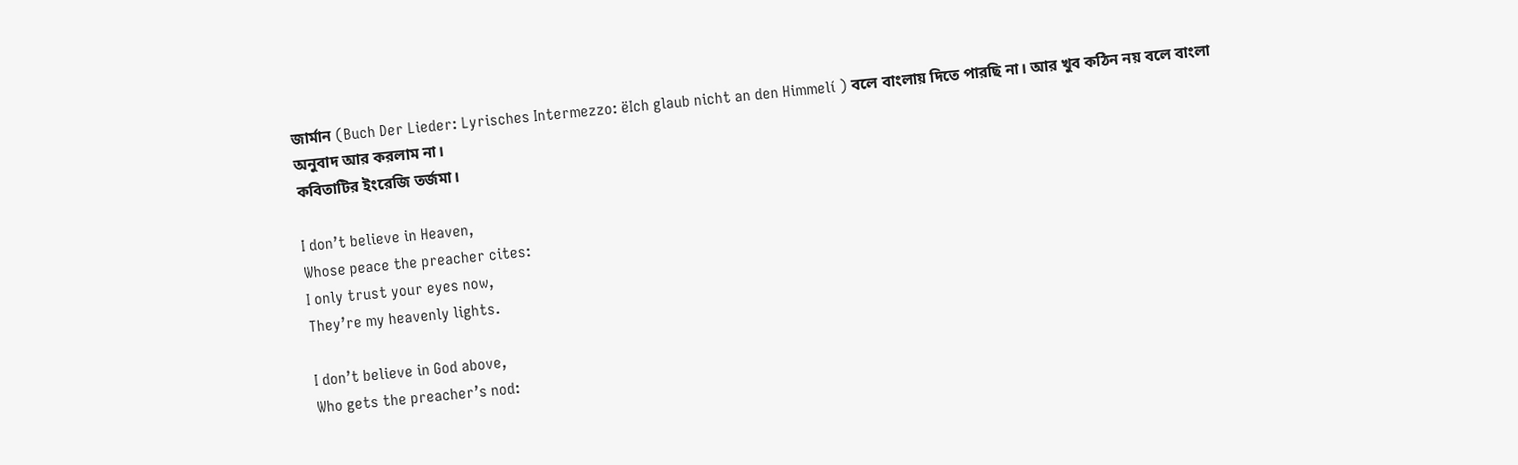জার্মান (Buch Der Lieder: Lyrisches Intermezzo: ëIch glaub nicht an den Himmelí ) বলে বাংলায় দিতে পারছি না। আর খুব কঠিন নয় বলে বাংলা অনুবাদ আর করলাম না।
কবিতাটির ইংরেজি তর্জমা।

I don’t believe in Heaven,
Whose peace the preacher cites:
I only trust your eyes now,
They’re my heavenly lights.

I don’t believe in God above,
Who gets the preacher’s nod: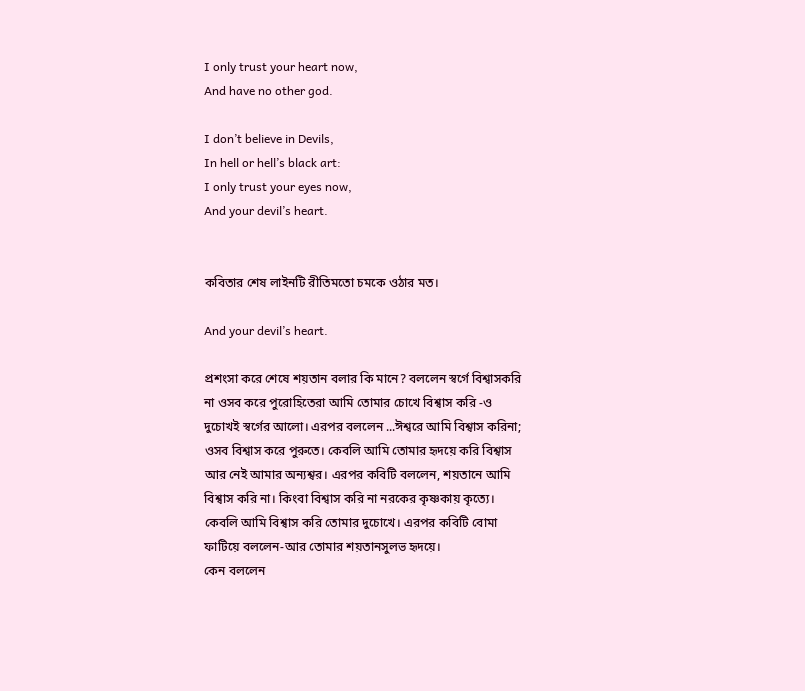I only trust your heart now,
And have no other god.

I don’t believe in Devils,
In hell or hell’s black art:
I only trust your eyes now,
And your devil’s heart.


কবিতার শেষ লাইনটি রীতিমতো চমকে ওঠার মত।

And your devil’s heart.

প্রশংসা করে শেষে শয়তান বলার কি মানে? বললেন স্বর্গে বিশ্বাসকরি না ওসব করে পুরোহিতেরা আমি তোমার চোখে বিশ্বাস করি -ও দুচোখই স্বর্গের আলো। এরপর বললেন ...ঈশ্বরে আমি বিশ্বাস করিনা; ওসব বিশ্বাস করে পুরুতে। কেবলি আমি তোমার হৃদয়ে করি বিশ্বাস আর নেই আমার অন্যশ্বর। এরপর কবিটি বললেন, শয়তানে আমি বিশ্বাস করি না। কিংবা বিশ্বাস করি না নরকের কৃষ্ণকায় কৃত্যে। কেবলি আমি বিশ্বাস করি তোমার দুচোখে। এরপর কবিটি বোমা ফাটিয়ে বললেন-আর তোমার শয়তানসুলভ হৃদয়ে।
কেন বললেন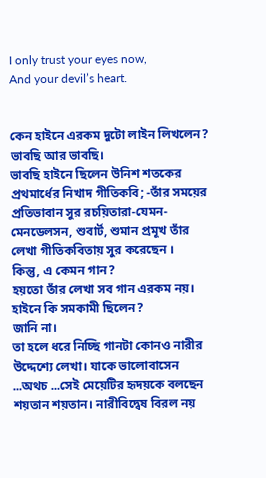I only trust your eyes now,
And your devil’s heart.


কেন হাইনে এরকম দুটো লাইন লিখলেন?
ভাবছি আর ভাবছি।
ভাবছি হাইনে ছিলেন উনিশ শতকের প্রথমার্ধের নিখাদ গীতিকবি; -তাঁর সময়ের প্রতিভাবান সুর রচয়িতারা-যেমন- মেনডেলসন, শুবার্ট, শুমান প্রমূখ তাঁর লেখা গীতিকবিতায় সুর করেছেন ।
কিন্তু, এ কেমন গান?
হয়তো তাঁর লেখা সব গান এরকম নয়।
হাইনে কি সমকামী ছিলেন?
জানি না।
তা হলে ধরে নিচ্ছি গানটা কোনও নারীর উদ্দেশ্যে লেখা। যাকে ভালোবাসেন ...অথচ ...সেই মেয়েটির হৃদয়কে বলছেন শয়তান শয়তান। নারীবিদ্বেষ বিরল নয়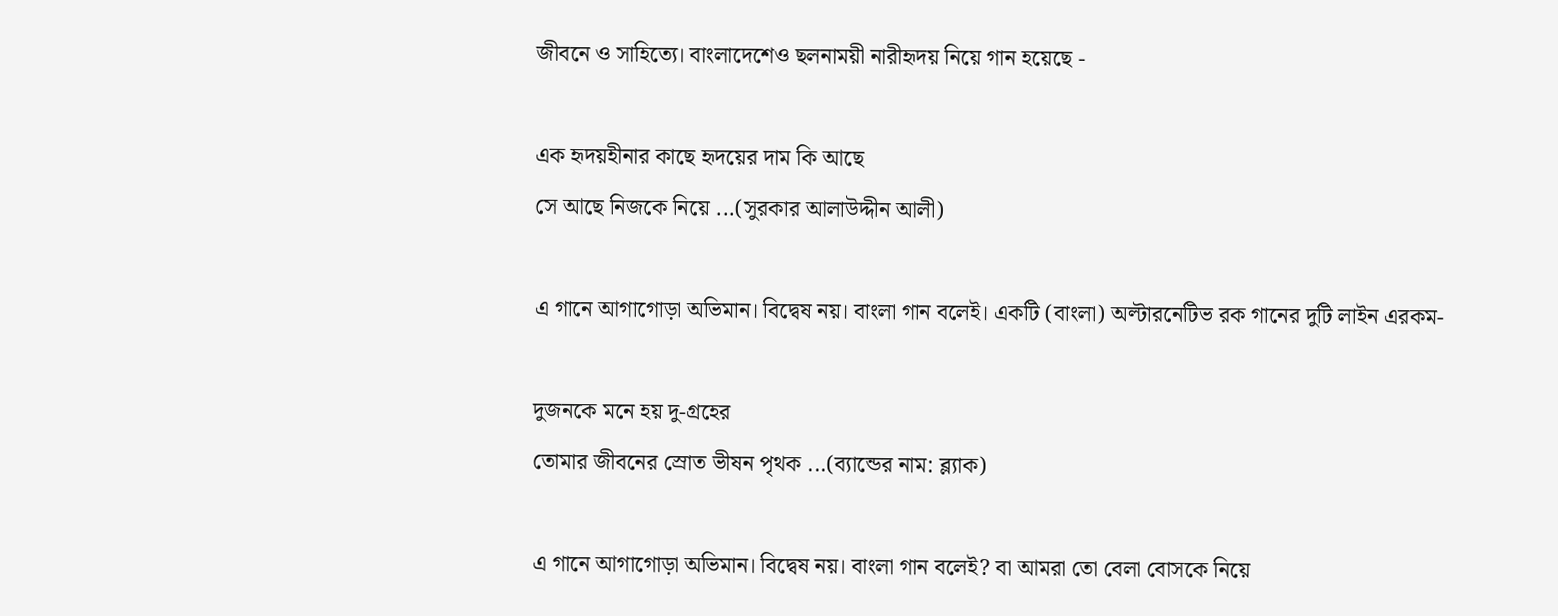জীবনে ও সাহিত্যে। বাংলাদেশেও ছলনাময়ী নারীহৃদয় নিয়ে গান হয়েছে -

এক হৃদয়হীনার কাছে হৃদয়ের দাম কি আছে
সে আছে নিজকে নিয়ে ...(সুরকার আলাউদ্দীন আলী)

এ গানে আগাগোড়া অভিমান। বিদ্বেষ নয়। বাংলা গান বলেই। একটি (বাংলা) অল্টারনেটিভ রক গানের দুটি লাইন এরকম-

দুজনকে মনে হয় দু-গ্রহের
তোমার জীবনের স্রোত ভীষন পৃথক ...(ব্যান্ডের নাম: ব্ল্যাক)

এ গানে আগাগোড়া অভিমান। বিদ্বেষ নয়। বাংলা গান বলেই? বা আমরা তো বেলা বোসকে নিয়ে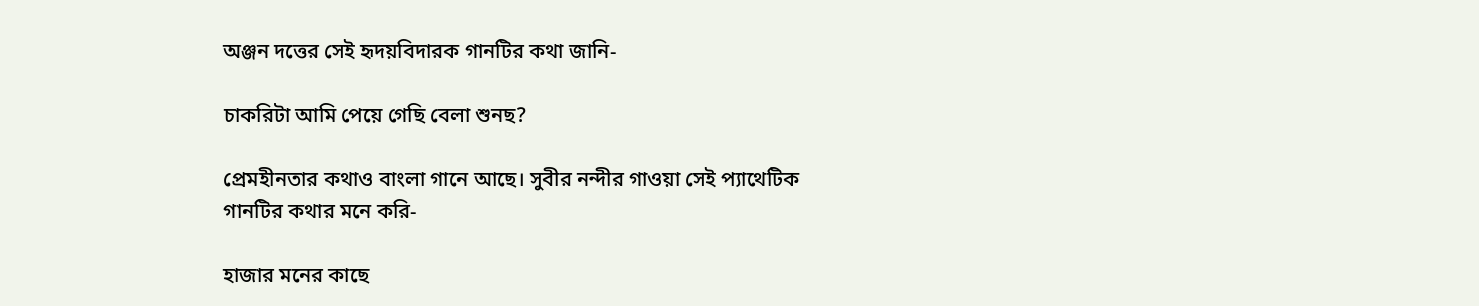অঞ্জন দত্তের সেই হৃদয়বিদারক গানটির কথা জানি-

চাকরিটা আমি পেয়ে গেছি বেলা শুনছ?

প্রেমহীনতার কথাও বাংলা গানে আছে। সুবীর নন্দীর গাওয়া সেই প্যাথেটিক গানটির কথার মনে করি-

হাজার মনের কাছে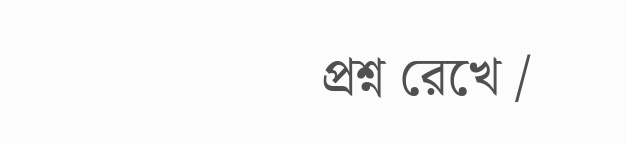প্রশ্ন রেখে /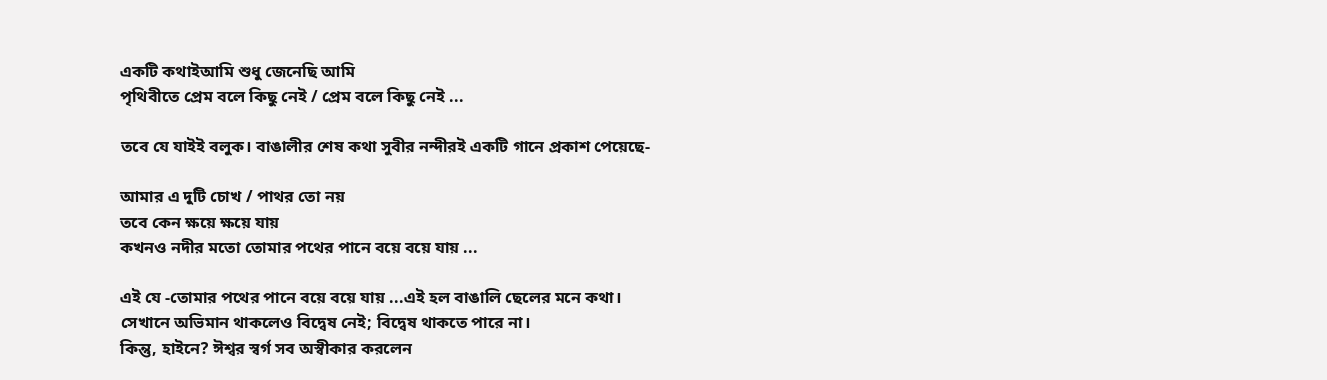একটি কথাইআমি শুধু জেনেছি আমি
পৃথিবীতে প্রেম বলে কিছু নেই / প্রেম বলে কিছু নেই ...

তবে যে যাইই বলুক। বাঙালীর শেষ কথা সুবীর নন্দীরই একটি গানে প্রকাশ পেয়েছে-

আমার এ দুটি চোখ / পাথর তো নয়
তবে কেন ক্ষয়ে ক্ষয়ে যায়
কখনও নদীর মতো তোমার পথের পানে বয়ে বয়ে যায় ...

এই যে -তোমার পথের পানে বয়ে বয়ে যায় ...এই হল বাঙালি ছেলের মনে কথা। সেখানে অভিমান থাকলেও বিদ্বেষ নেই; বিদ্বেষ থাকতে পারে না।
কিন্তু, হাইনে? ঈশ্বর স্বর্গ সব অস্বীকার করলেন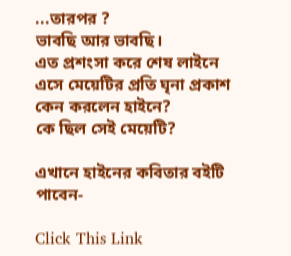...তারপর ?
ভাবছি আর ভাবছি।
এত প্রশংসা করে শেষ লাইনে এসে মেয়েটির প্রতি ঘৃনা প্রকাশ কেন করলেন হাইনে?
কে ছিল সেই মেয়েটি?

এখানে হাইনের কবিতার বইটি পাবেন-

Click This Link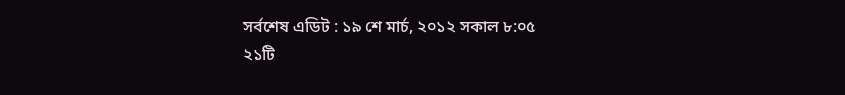সর্বশেষ এডিট : ১৯ শে মার্চ, ২০১২ সকাল ৮:০৫
২১টি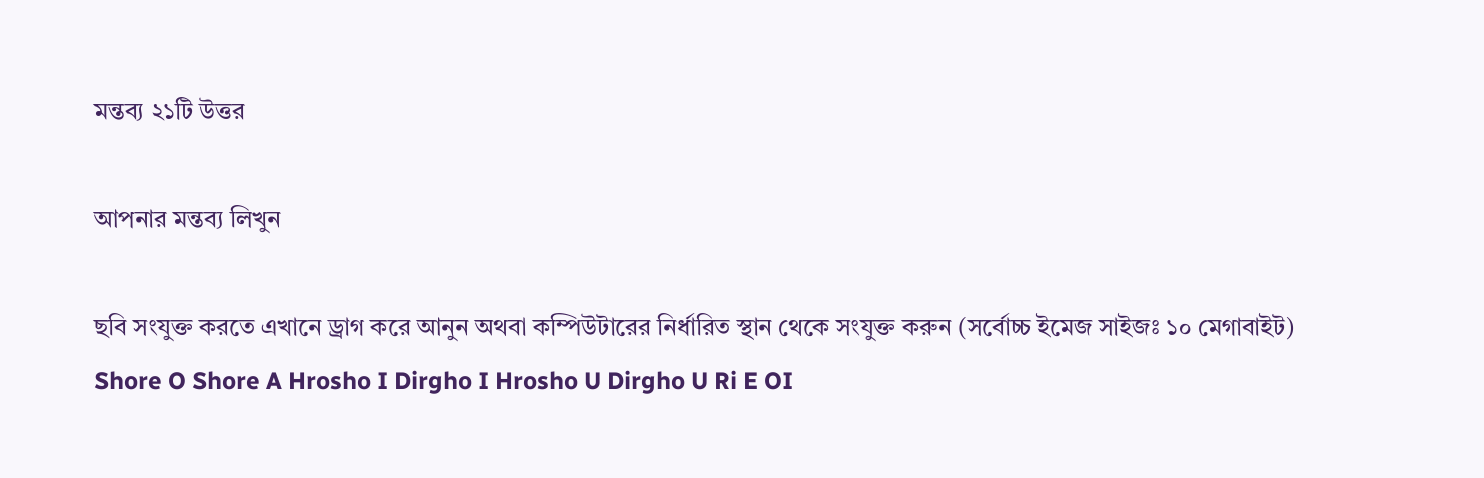মন্তব্য ২১টি উত্তর

আপনার মন্তব্য লিখুন

ছবি সংযুক্ত করতে এখানে ড্রাগ করে আনুন অথবা কম্পিউটারের নির্ধারিত স্থান থেকে সংযুক্ত করুন (সর্বোচ্চ ইমেজ সাইজঃ ১০ মেগাবাইট)
Shore O Shore A Hrosho I Dirgho I Hrosho U Dirgho U Ri E OI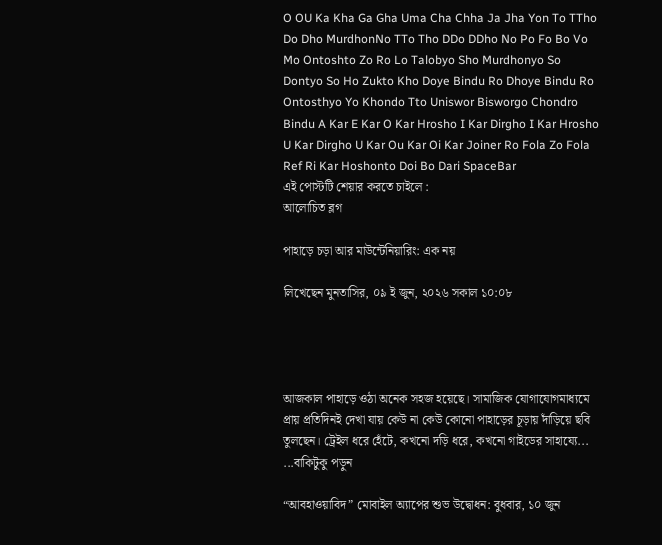O OU Ka Kha Ga Gha Uma Cha Chha Ja Jha Yon To TTho Do Dho MurdhonNo TTo Tho DDo DDho No Po Fo Bo Vo Mo Ontoshto Zo Ro Lo Talobyo Sho Murdhonyo So Dontyo So Ho Zukto Kho Doye Bindu Ro Dhoye Bindu Ro Ontosthyo Yo Khondo Tto Uniswor Bisworgo Chondro Bindu A Kar E Kar O Kar Hrosho I Kar Dirgho I Kar Hrosho U Kar Dirgho U Kar Ou Kar Oi Kar Joiner Ro Fola Zo Fola Ref Ri Kar Hoshonto Doi Bo Dari SpaceBar
এই পোস্টটি শেয়ার করতে চাইলে :
আলোচিত ব্লগ

পাহাড়ে চড়া আর মাউন্টেনিয়ারিং: এক নয়

লিখেছেন মুনতাসির, ০৯ ই জুন, ২০২৬ সকাল ১০:০৮




আজকাল পাহাড়ে ওঠা অনেক সহজ হয়েছে। সামাজিক যোগাযোগমাধ্যমে প্রায় প্রতিদিনই দেখা যায় কেউ না কেউ কোনো পাহাড়ের চূড়ায় দাঁড়িয়ে ছবি তুলছেন। ট্রেইল ধরে হেঁটে, কখনো দড়ি ধরে, কখনো গাইডের সাহায্যে... ...বাকিটুকু পড়ুন

“আবহাওয়াবিদ” মোবাইল অ্যাপের শুভ উদ্বোধন: বুধবার, ১০ জুন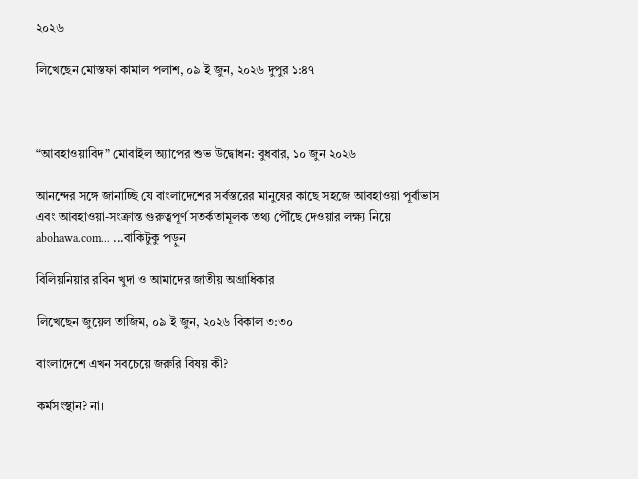২০২৬

লিখেছেন মোস্তফা কামাল পলাশ, ০৯ ই জুন, ২০২৬ দুপুর ১:৪৭



“আবহাওয়াবিদ” মোবাইল অ্যাপের শুভ উদ্বোধন: বুধবার, ১০ জুন ২০২৬

আনন্দের সঙ্গে জানাচ্ছি যে বাংলাদেশের সর্বস্তরের মানুষের কাছে সহজে আবহাওয়া পূর্বাভাস এবং আবহাওয়া-সংক্রান্ত গুরুত্বপূর্ণ সতর্কতামূলক তথ্য পৌঁছে দেওয়ার লক্ষ্য নিয়ে abohawa.com... ...বাকিটুকু পড়ুন

বিলিয়নিয়ার রবিন খুদা ও আমাদের জাতীয় অগ্রাধিকার

লিখেছেন জুয়েল তাজিম, ০৯ ই জুন, ২০২৬ বিকাল ৩:৩০

বাংলাদেশে এখন সবচেয়ে জরুরি বিষয় কী?

কর্মসংস্থান? না।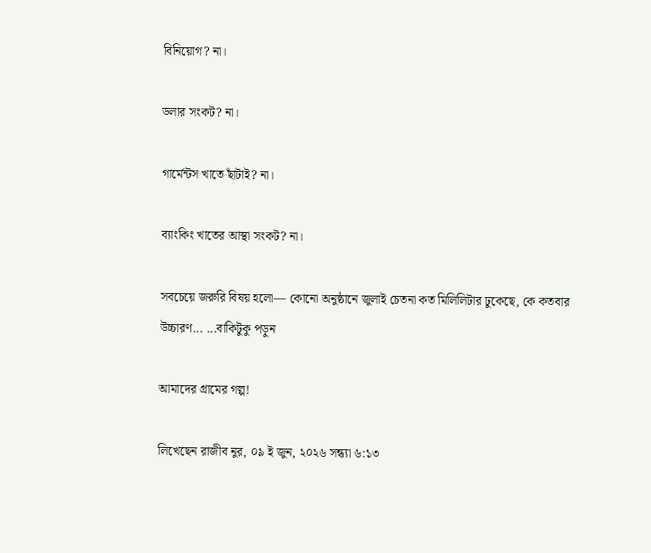বিনিয়োগ? না।

ডলার সংকট? না।

গার্মেন্টস খাতে ছাঁটাই? না।

ব্যাংকিং খাতের আস্থা সংকট? না।

সবচেয়ে জরুরি বিষয় হলো— কোনো অনুষ্ঠানে জুলাই চেতনা কত মিলিলিটার ঢুকেছে, কে কতবার উচ্চারণ... ...বাকিটুকু পড়ুন

আমাদের গ্রামের গল্প!

লিখেছেন রাজীব নুর, ০৯ ই জুন, ২০২৬ সন্ধ্যা ৬:১৩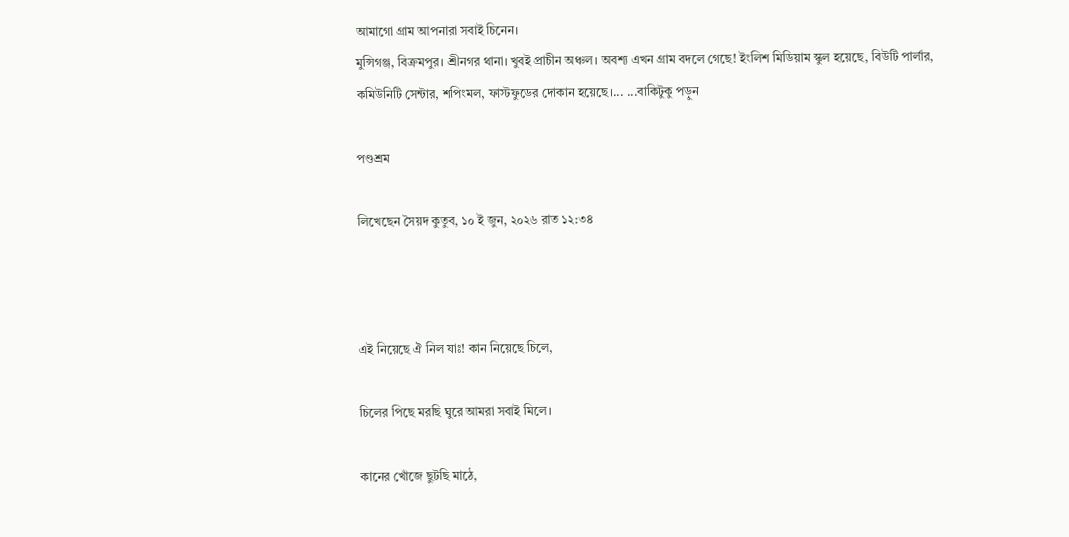আমাগো গ্রাম আপনারা সবাই চিনেন।
মুন্সিগঞ্জ, বিক্রমপুর। শ্রীনগর থানা। খুবই প্রাচীন অঞ্চল। অবশ্য এখন গ্রাম বদলে গেছে! ইংলিশ মিডিয়াম স্কুল হয়েছে, বিউটি পার্লার, কমিউনিটি সেন্টার, শপিংমল, ফাস্টফুডের দোকান হয়েছে।... ...বাকিটুকু পড়ুন

পণ্ডশ্রম

লিখেছেন সৈয়দ কুতুব, ১০ ই জুন, ২০২৬ রাত ১২:৩৪



এই নিয়েছে ঐ নিল যাঃ! কান নিয়েছে চিলে,

চিলের পিছে মরছি ঘুরে আমরা সবাই মিলে।

কানের খোঁজে ছুটছি মাঠে,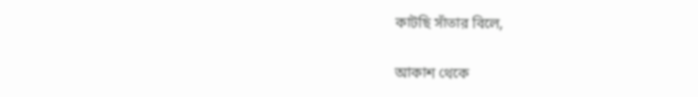কাটছি সাঁতার বিলে,

আকাশ থেকে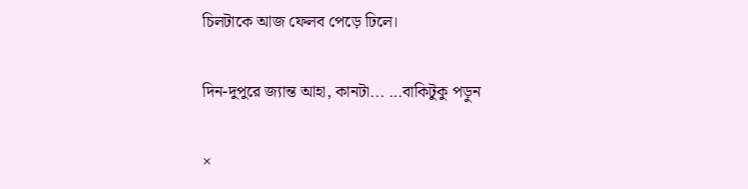চিলটাকে আজ ফেলব পেড়ে ঢিলে।

দিন-দুপুরে জ্যান্ত আহা, কানটা... ...বাকিটুকু পড়ুন

×